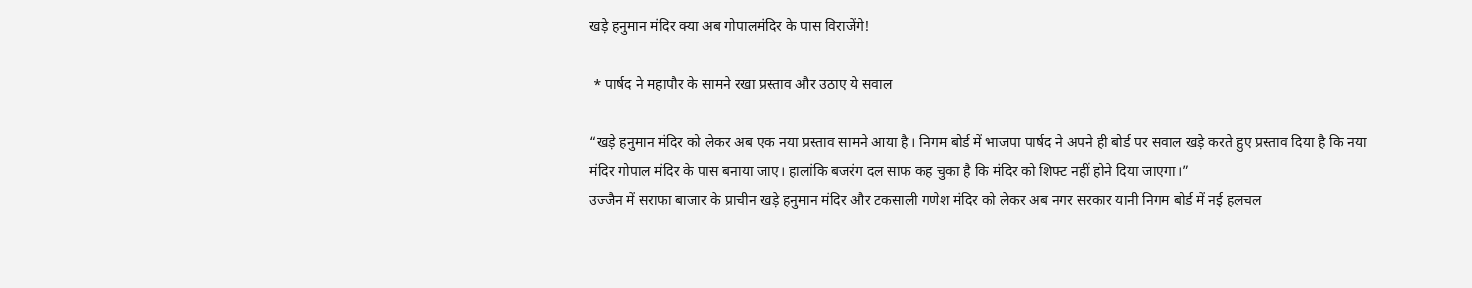खड़े हनुमान मंदिर क्या अब गोपालमंदिर के पास विराजेंगे!

 * पार्षद ने महापौर के सामने रखा प्रस्ताव और उठाए ये सवाल

“खड़े हनुमान मंदिर को लेकर अब एक नया प्रस्ताव सामने आया है। निगम बोर्ड में भाजपा पार्षद ने अपने ही बोर्ड पर सवाल खड़े करते हुए प्रस्ताव दिया है कि नया मंदिर गोपाल मंदिर के पास बनाया जाए। हालांकि बजरंग दल साफ कह चुका है कि मंदिर को शिफ्ट नहीं होने दिया जाएगा।”
उज्जैन में सराफा बाजार के प्राचीन खड़े हनुमान मंदिर और टकसाली गणेश मंदिर को लेकर अब नगर सरकार यानी निगम बोर्ड में नई हलचल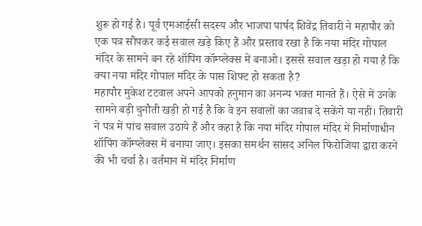शुरू हो गई है। पूर्व एमआईसी सदस्य और भाजपा पार्षद शिवेंद्र तिवारी ने महापौर को एक पत्र सौंपकर कई सवाल खड़े किए हैं और प्रस्ताव रखा है कि नया मंदिर गोपाल मंदिर के सामने बन रहे शॉपिंग कॉम्प्लेक्स में बनाओ। इससे सवाल खड़ा हो गया है कि क्या नया मंदिर गोपाल मंदिर के पास शिफ्ट हो सकता है?
महापौर मुकेश टटवाल अपने आपको हनुमान का अनन्य भक्त मानते हैं। ऐसे में उनके सामने बड़ी चुनौती खड़ी हो गई है कि वे इन सवालों का जवाब दे सकेंगे या नहीं। तिवारी ने पत्र में पांच सवाल उठाये हैं और कहा है कि नया मंदिर गोपाल मंदिर में निर्माणाधीन शॉपिंग कॉम्प्लेक्स में बनाया जाए। इसका समर्थन सांसद अनिल फिरोजिया द्वारा करने की भी चर्चा है। वर्तमान में मंदिर निर्माण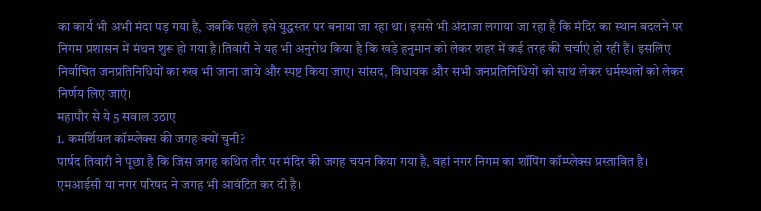का कार्य भी अभी मंदा पड़ गया है, जबकि पहले इसे युद्धस्तर पर बनाया जा रहा था। इससे भी अंदाजा लगाया जा रहा है कि मंदिर का स्थान बदलने पर निगम प्रशासन में मंथन शुरू हो गया है।तिवारी ने यह भी अनुरोध किया है कि खड़े हनुमान को लेकर शहर में कई तरह की चर्चाएं हो रही हैं। इसलिए निर्वाचित जनप्रतिनिधियों का रुख भी जाना जाये और स्पष्ट किया जाए। सांसद, विधायक और सभी जनप्रतिनिधियों को साथ लेकर धर्मस्थलों को लेकर निर्णय लिए जाएं।
महापौर से ये 5 सवाल उठाए
1. कमर्शियल कॉम्प्लेक्स की जगह क्यों चुनी?
पार्षद तिवारी ने पूछा है कि जिस जगह कथित तौर पर मंदिर की जगह चयन किया गया है, वहां नगर निगम का शॉपिंग कॉम्प्लेक्स प्रस्तावित है। एमआईसी या नगर परिषद ने जगह भी आवंटित कर दी है।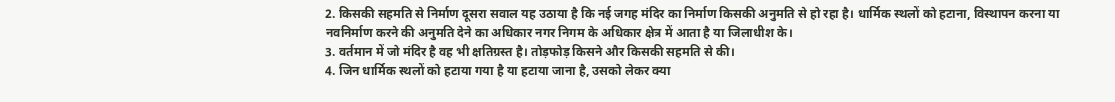2. किसकी सहमति से निर्माण दूसरा सवाल यह उठाया है कि नई जगह मंदिर का निर्माण किसकी अनुमति से हो रहा है। धार्मिक स्थलों को हटाना, विस्थापन करना या नवनिर्माण करने की अनुमति देने का अधिकार नगर निगम के अधिकार क्षेत्र में आता है या जिलाधीश के।
3. वर्तमान में जो मंदिर है वह भी क्षतिग्रस्त है। तोड़फोड़ किसने और किसकी सहमति से की।
4. जिन धार्मिक स्थलों को हटाया गया है या हटाया जाना है, उसको लेकर क्या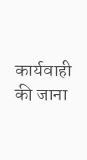कार्यवाही की जाना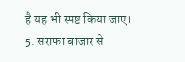है यह भी स्पष्ट किया जाए।
5. सराफा बाजार से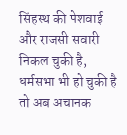सिंहस्थ की पेशवाई और राजसी सवारी निकल चुकी है, धर्मसभा भी हो चुकी है तो अब अचानक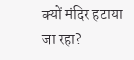क्यों मंदिर हटाया जा रहा?